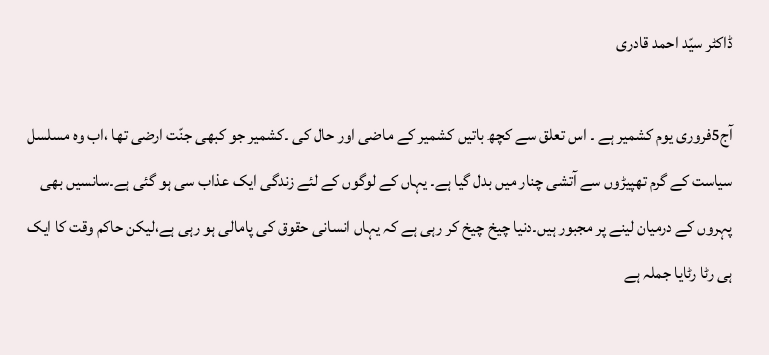ڈاکٹر سیّد احمد قادری

آج5فروری یوم کشمیر ہے ۔ اس تعلق سے کچھ باتیں کشمیر کے ماضی اور حال کی ۔کشمیر جو کبھی جنّت ارضی تھا ،اب وہ مسلسل سیاست کے گرم تھپیڑوں سے آتشی چنار میں بدل گیا ہے۔ یہاں کے لوگوں کے لئے زندگی ایک عذاب سی ہو گئی ہے۔سانسیں بھی پہروں کے درمیان لینے پر مجبور ہیں۔دنیا چیخ چیخ کر رہی ہے کہ یہاں انسانی حقوق کی پامالی ہو رہی ہے،لیکن حاکم وقت کا ایک ہی رٹا رٹایا جملہ ہے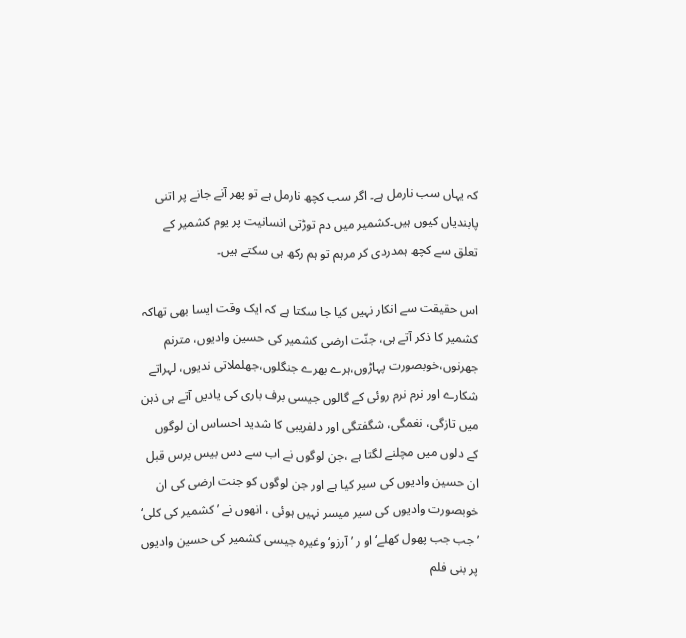کہ یہاں سب نارمل ہے۔ اگر سب کچھ نارمل ہے تو پھر آنے جانے پر اتنی پابندیاں کیوں ہیں۔کشمیر میں دم توڑتی انسانیت پر یوم کشمیر کے تعلق سے کچھ ہمدردی کر مرہم تو ہم رکھ ہی سکتے ہیں۔

اس حقیقت سے انکار نہیں کیا جا سکتا ہے کہ ایک وقت ایسا بھی تھاکہ کشمیر کا ذکر آتے ہی، جنّت ارضی کشمیر کی حسین وادیوں، مترنم جھرنوں،خوبصورت پہاڑوں،ہرے بھرے جنگلوں،جھلملاتی ندیوں، لہراتے شکارے اور نرم نرم روئی کے گالوں جیسی برف باری کی یادیں آتے ہی ذہن میں تازگی، نغمگی، شگفتگی اور دلفریبی کا شدید احساس ان لوگوں کے دلوں میں مچلنے لگتا ہے ،جن لوگوں نے اب سے دس بیس برس قبل ان حسین وادیوں کی سیر کیا ہے اور جن لوگوں کو جنت ارضی کی ان خوبصورت وادیوں کی سیر میسر نہیں ہوئی ، انھوں نے ’کشمیر کی کلی‘ ’جب جب پھول کھلے‘ او ر ’ آرزو‘ وغیرہ جیسی کشمیر کی حسین وادیوں پر بنی فلم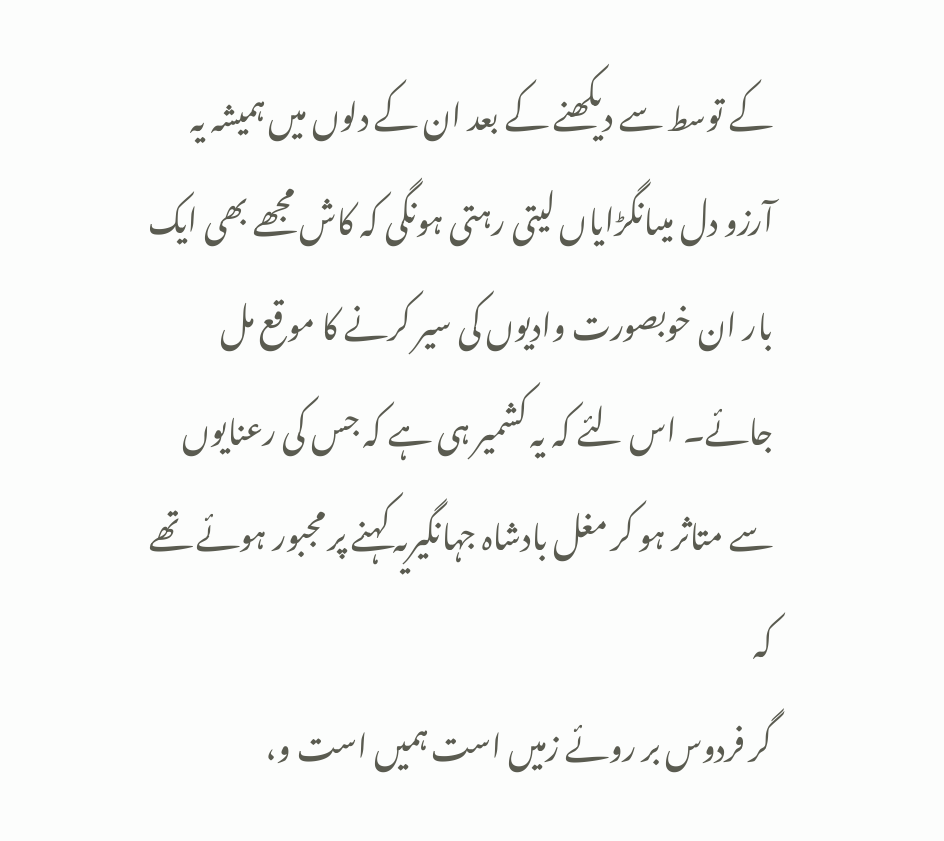کے توسط سے دیکھنے کے بعد ان کے دلوں میں ہمیشہ یہ آرزو دل میںانگڑایاں لیتی رہتی ہونگی کہ کاش مجھے بھی ایک بار ان خوبصورت وادیوں کی سیر کرنے کا موقع مل جائے۔ اس لئے کہ یہ کشمیر ہی ہے کہ جس کی رعنایوں سے متاثر ہو کر مغل بادشاہ جہانگیریہ کہنے پر مجبور ہوئے تھے کہ
گر فردوس بر روئے زمیں است ہمیں است و،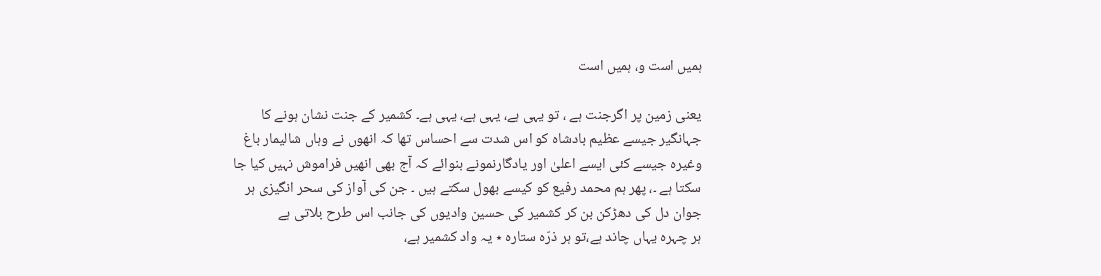ہمیں است و، ہمیں است

یعنی زمین پر اگرجنت ہے ، تو یہی ہے، یہی ہے، یہی ہے۔ کشمیر کے جنت نشان ہونے کا جہانگیر جیسے عظیم بادشاہ کو اس شدت سے احساس تھا کہ انھوں نے وہاں شالیمار باغ وغیرہ جیسے کئی ایسے اعلیٰ اور یادگارنمونے بنوائے کہ آج بھی انھیں فراموش نہیں کیا جا سکتا ہے ۔، پھر ہم محمد رفیع کو کیسے بھول سکتے ہیں ۔ جن کی آواز کی سحر انگیزی ہر جوان دل کی دھڑکن بن کر کشمیر کی حسین وادیوں کی جانب اس طرح بلاتی ہے
ہر چہرہ یہاں چاند ہے،تو ہر ذرّہ ستارہ ٭ یہ واد کشمیر ہے،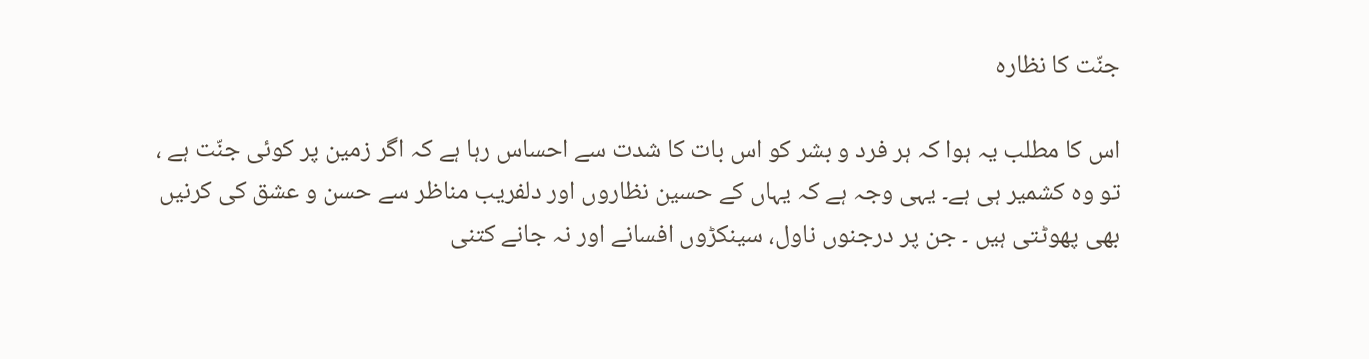جنّت کا نظارہ

اس کا مطلب یہ ہوا کہ ہر فرد و بشر کو اس بات کا شدت سے احساس رہا ہے کہ اگر زمین پر کوئی جنّت ہے ، تو وہ کشمیر ہی ہے۔ یہی وجہ ہے کہ یہاں کے حسین نظاروں اور دلفریب مناظر سے حسن و عشق کی کرنیں بھی پھوٹتی ہیں ۔ جن پر درجنوں ناول، سینکڑوں افسانے اور نہ جانے کتنی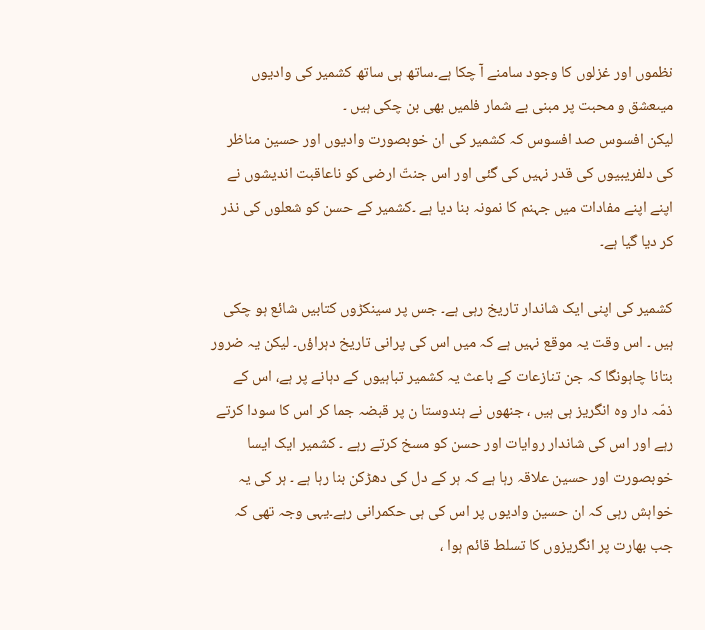نظموں اور غزلوں کا وجود سامنے آ چکا ہے۔ساتھ ہی ساتھ کشمیر کی وادیوں میںعشق و محبت پر مبنی بے شمار فلمیں بھی بن چکی ہیں ۔
لیکن افسوس صد افسوس کہ کشمیر کی ان خوبصورت وادیوں اور حسین مناظر کی دلفریبیوں کی قدر نہیں کی گئی اور اس جنتّ ارضی کو ناعاقبت اندیشوں نے اپنے اپنے مفادات میں جہنم کا نمونہ بنا دیا ہے ۔کشمیر کے حسن کو شعلوں کی نذر کر دیا گیا ہے۔

کشمیر کی اپنی ایک شاندار تاریخ رہی ہے۔ جس پر سینکڑوں کتابیں شائع ہو چکی ہیں ۔ اس وقت یہ موقع نہیں ہے کہ میں اس کی پرانی تاریخ دہراؤں۔ لیکن یہ ضرور بتانا چاہونگا کہ جن تنازعات کے باعث یہ کشمیر تباہیوں کے دہانے پر ہے، اس کے ذمّہ دار وہ انگریز ہی ہیں ، جنھوں نے ہندوستا ن پر قبضہ جما کر اس کا سودا کرتے رہے اور اس کی شاندار روایات اور حسن کو مسخ کرتے رہے ۔ کشمیر ایک ایسا خوبصورت اور حسین علاقہ رہا ہے کہ ہر کے دل کی دھڑکن بنا رہا ہے ۔ ہر کی یہ خواہش رہی کہ ان حسین وادیوں پر اس کی ہی حکمرانی رہے۔یہی وجہ تھی کہ جب بھارت پر انگریزوں کا تسلط قائم ہوا ،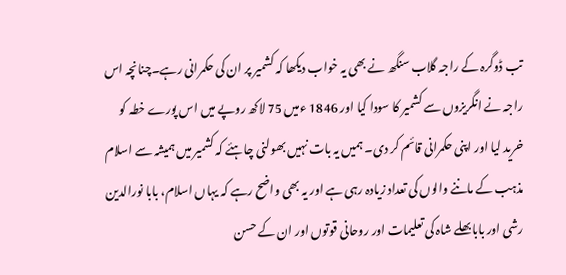تب ڈوگرہ کے راجہ گلاب سنگھ نے بھی یہ خواب دیکھا کہ کشمیر پر ان کی حکمرانی رہے۔چنانچہ اس راجہ نے انگریزوں سے کشمیر کا سودا کیا اور 1846 ءمیں 75 لاکھ روپے میں اس پورے خطہ کو خرید لیا اور اپنی حکمرانی قائم کر دی۔ ہمیں یہ بات نہیں بھولنی چاہئے کہ کشمیر میں ہمیشہ سے اسلام مذہب کے ماننے والوں کی تعداد زیادہ رہی ہے اور یہ بھی واضح رہے کہ یہاں اسلام، بابا نورالدین رشی اور بابابھلے شاہ کی تعلیمات اور روحانی قوتوں اور ان کے حسن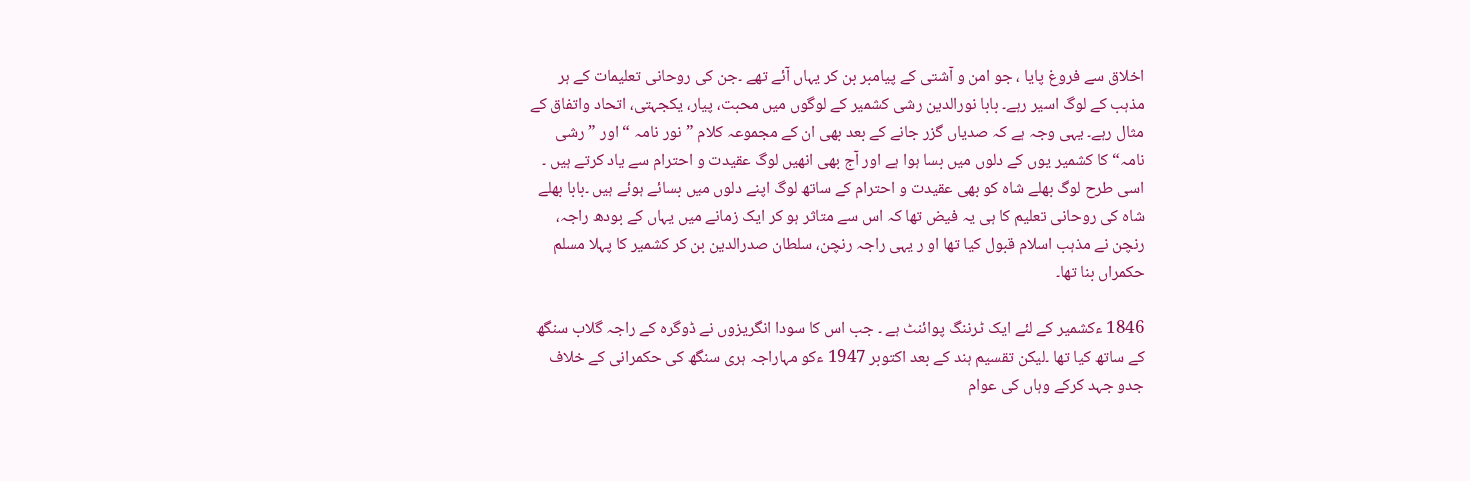اخلاق سے فروغ پایا ، جو امن و آشتی کے پیامبر بن کر یہاں آئے تھے ۔جن کی روحانی تعلیمات کے ہر مذہب کے لوگ اسیر رہے۔ بابا نورالدین رشی کشمیر کے لوگوں میں محبت، پیار، یکجہتی، اتحاد واتفاق کے مثال رہے۔ یہی وجہ ہے کہ صدیاں گزر جانے کے بعد بھی ان کے مجموعہ کلام ” نور نامہ “ اور ”رشی نامہ“ کا کشمیر یوں کے دلوں میں بسا ہوا ہے اور آج بھی انھیں لوگ عقیدت و احترام سے یاد کرتے ہیں ۔ اسی طرح لوگ بھلے شاہ کو بھی عقیدت و احترام کے ساتھ لوگ اپنے دلوں میں بسائے ہوئے ہیں ۔بابا بھلے شاہ کی روحانی تعلیم کا ہی یہ فیض تھا کہ اس سے متاثر ہو کر ایک زمانے میں یہاں کے بودھ راجہ، رنچن نے مذہب اسلام قبول کیا تھا او ر یہی راجہ رنچن، سلطان صدرالدین بن کر کشمیر کا پہلا مسلم حکمراں بنا تھا۔

1846 ءکشمیر کے لئے ایک ٹرننگ پوائنٹ ہے ۔ جب اس کا سودا انگریزوں نے ڈوگرہ کے راجہ گلاب سنگھ کے ساتھ کیا تھا ۔لیکن تقسیم ہند کے بعد اکتوبر 1947 ءکو مہاراجہ ہری سنگھ کی حکمرانی کے خلاف جدو جہد کرکے وہاں کی عوام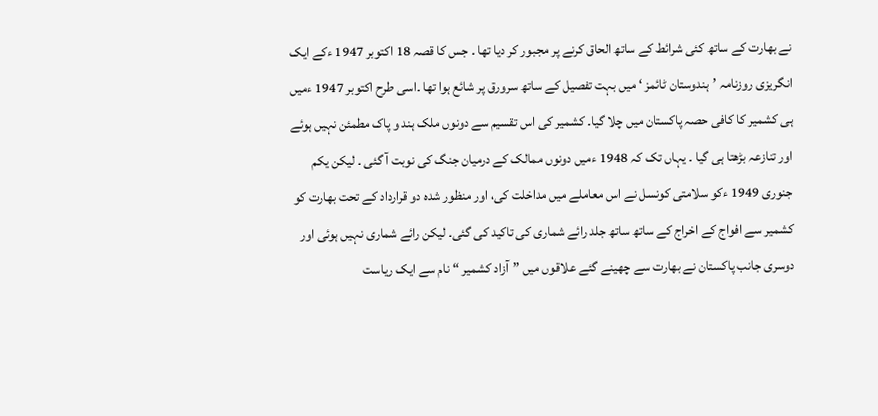نے بھارت کے ساتھ کئی شرائط کے ساتھ الحاق کرنے پر مجبور کر دیا تھا ۔ جس کا قصہ 18 اکتوبر 1947 ءکے ایک انگریزی روزنامہ ’ہندوستان ٹائمز ‘ میں بہت تفصیل کے ساتھ سرورق پر شائع ہوا تھا ۔اسی طرح اکتوبر 1947 ءمیں ہی کشمیر کا کافی حصہ پاکستان میں چلا گیا۔ کشمیر کی اس تقسیم سے دونوں ملک ہند و پاک مطمئن نہیں ہوئے اور تنازعہ بڑھتا ہی گیا ۔ یہاں تک کہ 1948 ءمیں دونوں ممالک کے درمیان جنگ کی نوبت آ گئی ۔ لیکن یکم جنوری 1949 ءکو سلامتی کونسل نے اس معاملے میں مداخلت کی، اور منظور شدہ دو قرارداد کے تحت بھارت کو کشمیر سے افواج کے اخراج کے ساتھ ساتھ جلد رائے شماری کی تاکید کی گئی۔ لیکن رائے شماری نہیں ہوئی اور دوسری جانب پاکستان نے بھارت سے چھینے گئے علاقوں میں ”آزاد کشمیر “ نام سے ایک ریاست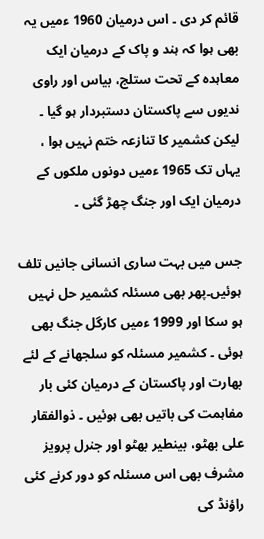قائم کر دی ۔ اس درمیان 1960 ءمیں یہ بھی ہوا کہ ہند و پاک کے درمیان ایک معاہدہ کے تحت ستلج، بیاس اور راوی ندیوں سے پاکستان دستبردار ہو گیا ۔ لیکن کشمیر کا تنازعہ ختم نہیں ہوا ، یہاں تک 1965 ءمیں دونوں ملکوں کے درمیان ایک اور جنگ چھڑ گئی ۔

جس میں بہت ساری انسانی جانیں تلف ہوئیں۔پھر بھی مسئلہ کشمیر حل نہیں ہو سکا اور 1999 ءمیں کارگل جنگ بھی ہوئی ۔ کشمیر مسئلہ کو سلجھانے کے لئے بھارت اور پاکستان کے درمیان کئی بار مفاہمت کی باتیں بھی ہوئیں ۔ ذوالفقار علی بھٹو، بینطیر بھٹو اور جنرل پرویز مشرف بھی اس مسئلہ کو دور کرنے کئی راؤنڈ کی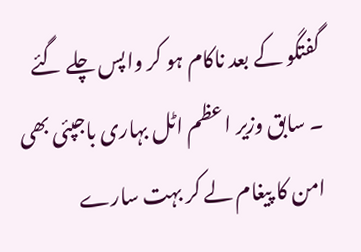گفتگو کے بعد ناکام ہو کر واپس چلے گئے ۔ سابق وزیر ا عظم اٹل بہاری باجپئی بھی امن کا پیغام لے کر بہت سارے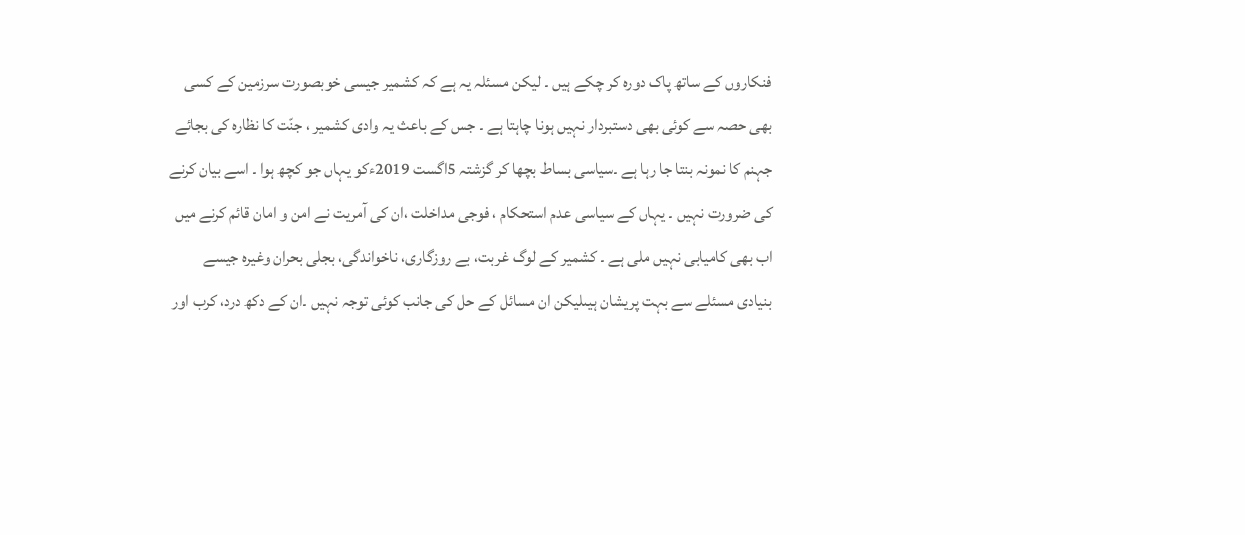فنکاروں کے ساتھ پاک دورہ کر چکے ہیں ۔ لیکن مسئلہ یہ ہے کہ کشمیر جیسی خوبصورت سرزمین کے کسی بھی حصہ سے کوئی بھی دستبردار نہیں ہونا چاہتا ہے ۔ جس کے باعث یہ وادی کشمیر ، جنّت کا نظارہ کی بجائے جہنم کا نمونہ بنتا جا رہا ہے ۔سیاسی بساط بچھا کر گزشتہ 5اگست 2019ءکو یہاں جو کچھ ہوا ۔ اسے بیان کرنے کی ضرورت نہیں ۔ یہاں کے سیاسی عدم استحکام ، فوجی مداخلت ،ان کی آمریت نے امن و امان قائم کرنے میں اب بھی کامیابی نہیں ملی ہے ۔ کشمیر کے لوگ غربت، بے روزگاری، ناخواندگی، بجلی بحران وغیرہ جیسے بنیادی مسئلے سے بہت پریشان ہیںلیکن ان مسائل کے حل کی جانب کوئی توجہ نہیں ۔ان کے دکھ درد، کرب اور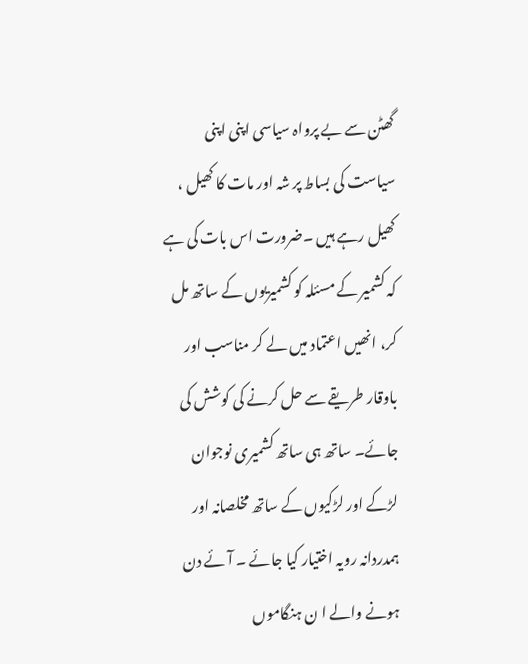گھٹن سے بے پرواہ سیاسی اپنی اپنی سیاست کی بساط پر شہ اور مات کا کھیل ، کھیل رہے ہیں ۔ضرورت اس بات کی ہے کہ کشمیر کے مسئلہ کو کشمیریوں کے ساتھ مل کر، انھیں اعتماد میں لے کر مناسب اور باوقار طریقے سے حل کرنے کی کوشش کی جائے۔ ساتھ ہی ساتھ کشمیری نوجوان لڑکے اور لڑکیوں کے ساتھ مخلصانہ اور ہمدردانہ رویہ اختیار کیا جائے ۔ آئے دن ہونے والے ا ن ہنگاموں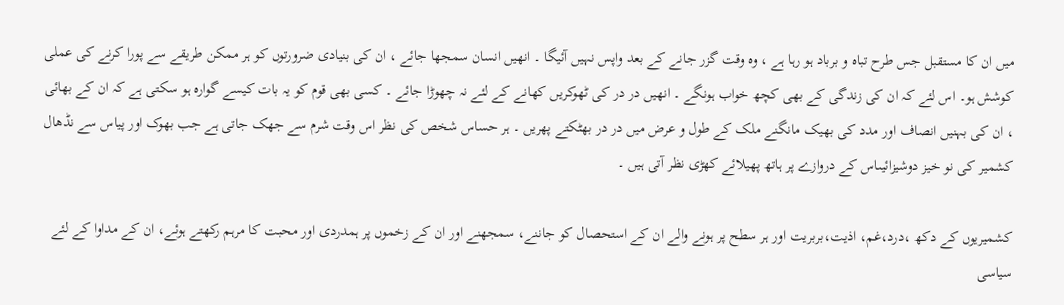میں ان کا مستقبل جس طرح تباہ و برباد ہو رہا ہے ، وہ وقت گزر جانے کے بعد واپس نہیں آئیگا ۔ انھیں انسان سمجھا جائے ، ان کی بنیادی ضرورتوں کو ہر ممکن طریقے سے پورا کرنے کی عملی کوشش ہو۔ اس لئے کہ ان کی زندگی کے بھی کچھ خواب ہونگے ۔ انھیں در در کی ٹھوکریں کھانے کے لئے نہ چھوڑا جائے ۔ کسی بھی قوم کو یہ بات کیسے گوارہ ہو سکتی ہے کہ ان کے بھائی ، ان کی بہنیں انصاف اور مدد کی بھیک مانگنے ملک کے طول و عرض میں در در بھٹکتے پھریں ۔ ہر حساس شخص کی نظر اس وقت شرم سے جھک جاتی ہے جب بھوک اور پیاس سے نڈھال کشمیر کی نو خیز دوشیزائیںاس کے دروازے پر ہاتھ پھیلائے کھڑی نظر آتی ہیں ۔

کشمیریوں کے دکھ ،درد،غم، اذیت،بربریت اور ہر سطح پر ہونے والے ان کے استحصال کو جاننے، سمجھنے اور ان کے زخموں پر ہمدردی اور محبت کا مرہم رکھتے ہوئے، ان کے مداوا کے لئے سیاسی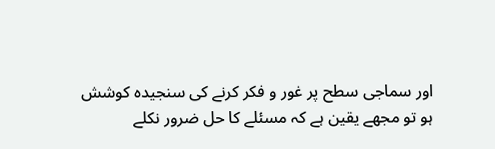اور سماجی سطح پر غور و فکر کرنے کی سنجیدہ کوشش ہو تو مجھے یقین ہے کہ مسئلے کا حل ضرور نکلے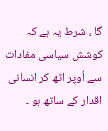گا ، شرط یہ ہے کہ کوشش سیاسی مفادات سے اُوپر اٹھ کر انسانی اقدار کے ساتھ ہو ۔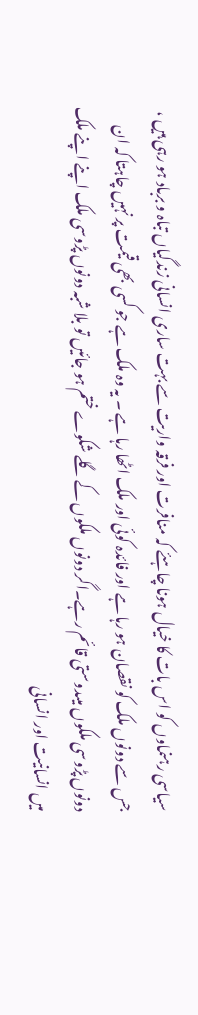سیاسی رہنماوں کو اس بات کا خیال ہونا چاہئے کہ منافرت اور فرقہ واریت سے بہت ساری انسانی زندگیاں تباہ و برباد ہو رہی ہیں ، جس سے دونوں ملک کو نقصان ہو رہا ہے اور فائدہ کوئی اور ملک اٹھا رہا ہے ۔ یہ وہ ملک ہے جو کسی بھی قیمت پر نہیں چاہتا کہ ان دونوں پڑوسی ملکوں میںدوستی قائم رہے۔اگر دونوں ملکوں کے گلے شکوے ختم ہو جائیں تو بلا شبہ دونوں پڑوسی ملک اپنے اپنے ملک میں انسانیت اور انسانی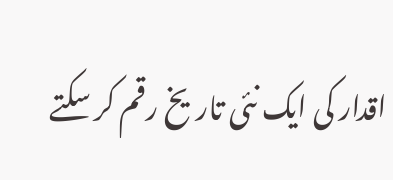اقدار کی ایک نئی تاریخ رقم کر سکتے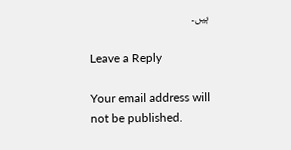ہیں۔

Leave a Reply

Your email address will not be published.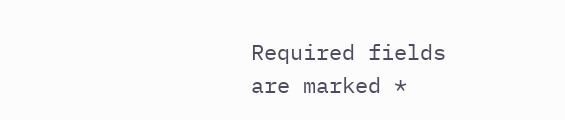Required fields are marked *